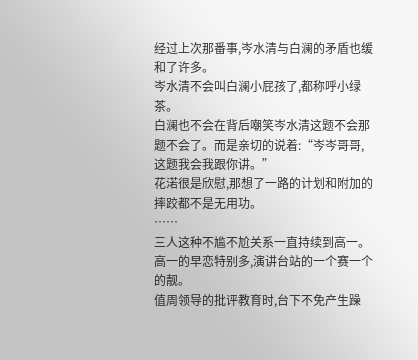经过上次那番事,岑水清与白澜的矛盾也缓和了许多。
岑水清不会叫白澜小屁孩了,都称呼小绿茶。
白澜也不会在背后嘲笑岑水清这题不会那题不会了。而是亲切的说着:“岑岑哥哥,这题我会我跟你讲。”
花渃很是欣慰,那想了一路的计划和附加的摔跤都不是无用功。
……
三人这种不尴不尬关系一直持续到高一。
高一的早恋特别多,演讲台站的一个赛一个的靓。
值周领导的批评教育时,台下不免产生躁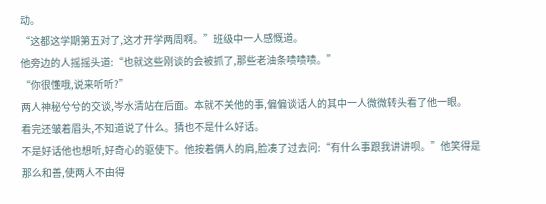动。
“这都这学期第五对了,这才开学两周啊。”班级中一人感慨道。
他旁边的人摇摇头道:“也就这些刚谈的会被抓了,那些老油条啧啧啧。”
“你很懂哦,说来听听?”
两人神秘兮兮的交谈,岑水清站在后面。本就不关他的事,偏偏谈话人的其中一人微微转头看了他一眼。
看完还皱着眉头,不知道说了什么。猜也不是什么好话。
不是好话他也想听,好奇心的驱使下。他按着俩人的肩,脸凑了过去问:“有什么事跟我讲讲呗。”他笑得是那么和善,使两人不由得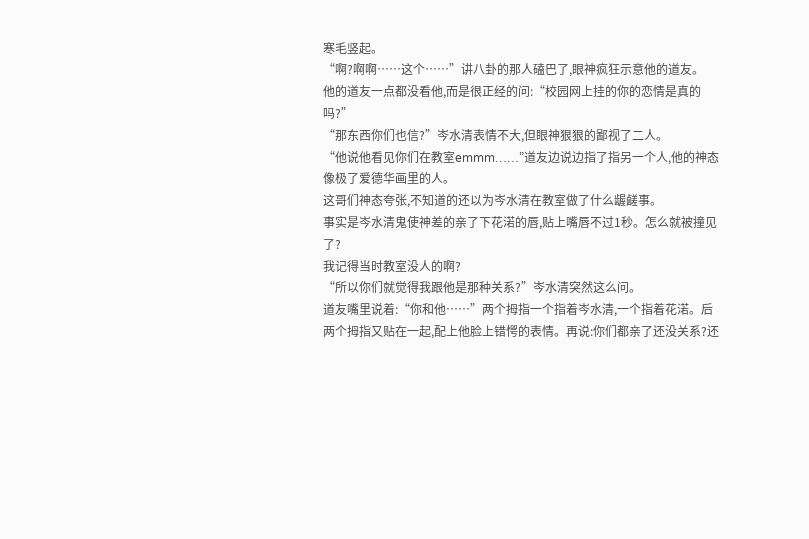寒毛竖起。
“啊?啊啊……这个……”讲八卦的那人磕巴了,眼神疯狂示意他的道友。
他的道友一点都没看他,而是很正经的问:“校园网上挂的你的恋情是真的吗?”
“那东西你们也信?”岑水清表情不大,但眼神狠狠的鄙视了二人。
“他说他看见你们在教室emmm……”道友边说边指了指另一个人,他的神态像极了爱德华画里的人。
这哥们神态夸张,不知道的还以为岑水清在教室做了什么龌鹾事。
事实是岑水清鬼使神差的亲了下花渃的唇,贴上嘴唇不过1秒。怎么就被撞见了?
我记得当时教室没人的啊?
“所以你们就觉得我跟他是那种关系?”岑水清突然这么问。
道友嘴里说着:“你和他……”两个拇指一个指着岑水清,一个指着花渃。后两个拇指又贴在一起,配上他脸上错愕的表情。再说:你们都亲了还没关系?还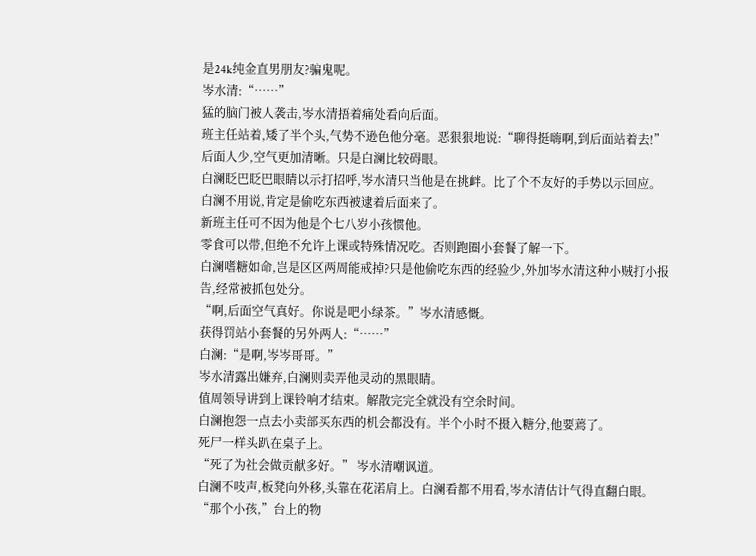是24k纯金直男朋友?骗鬼呢。
岑水清:“……”
猛的脑门被人袭击,岑水清捂着痛处看向后面。
班主任站着,矮了半个头,气势不逊色他分毫。恶狠狠地说:“聊得挺嗨啊,到后面站着去!”
后面人少,空气更加清晰。只是白澜比较碍眼。
白澜眨巴眨巴眼睛以示打招呼,岑水清只当他是在挑衅。比了个不友好的手势以示回应。
白澜不用说,肯定是偷吃东西被逮着后面来了。
新班主任可不因为他是个七八岁小孩惯他。
零食可以带,但绝不允许上课或特殊情况吃。否则跑圈小套餐了解一下。
白澜嗜糖如命,岂是区区两周能戒掉?只是他偷吃东西的经验少,外加岑水清这种小贼打小报告,经常被抓包处分。
“啊,后面空气真好。你说是吧小绿茶。”岑水清感慨。
获得罚站小套餐的另外两人:“……”
白澜:“是啊,岑岑哥哥。”
岑水清露出嫌弃,白澜则卖弄他灵动的黑眼睛。
值周领导讲到上课铃响才结束。解散完完全就没有空余时间。
白澜抱怨一点去小卖部买东西的机会都没有。半个小时不摄入糖分,他要蔫了。
死尸一样头趴在桌子上。
“死了为社会做贡献多好。” 岑水清嘲讽道。
白澜不吱声,板凳向外移,头靠在花渃肩上。白澜看都不用看,岑水清估计气得直翻白眼。
“那个小孩,”台上的物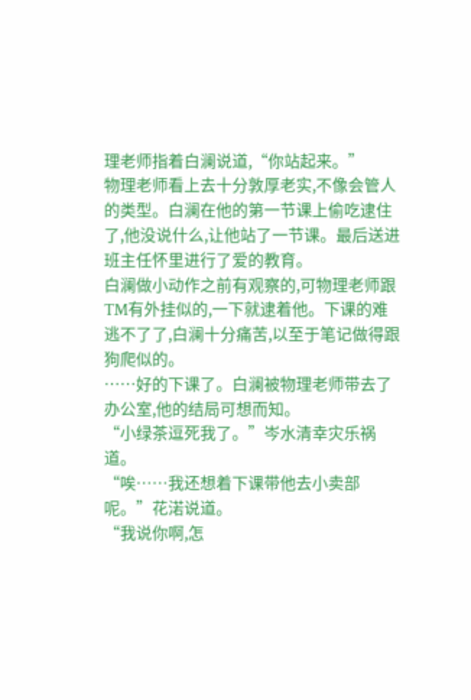理老师指着白澜说道,“你站起来。”
物理老师看上去十分敦厚老实,不像会管人的类型。白澜在他的第一节课上偷吃逮住了,他没说什么,让他站了一节课。最后送进班主任怀里进行了爱的教育。
白澜做小动作之前有观察的,可物理老师跟TM有外挂似的,一下就逮着他。下课的难逃不了了,白澜十分痛苦,以至于笔记做得跟狗爬似的。
……好的下课了。白澜被物理老师带去了办公室,他的结局可想而知。
“小绿茶逗死我了。”岑水清幸灾乐祸道。
“唉……我还想着下课带他去小卖部呢。”花渃说道。
“我说你啊,怎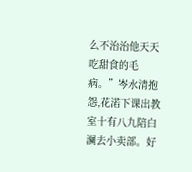么不治治他天天吃甜食的毛病。”岑水清抱怨,花渃下课出教室十有八九陪白澜去小卖部。好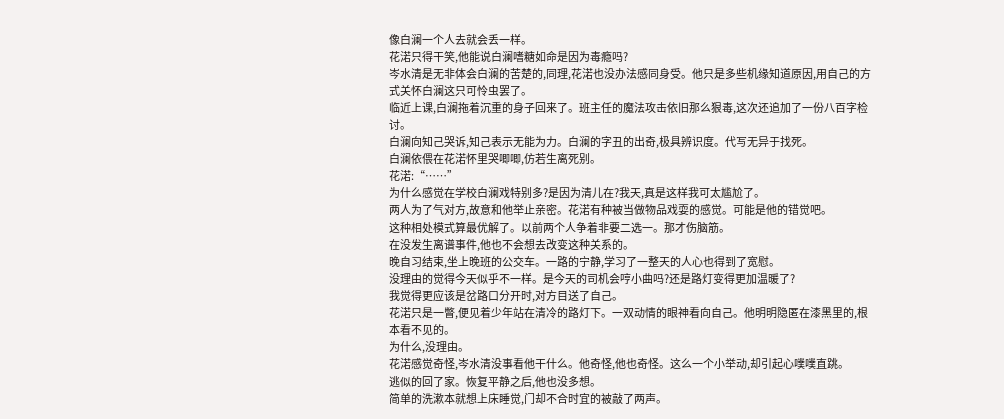像白澜一个人去就会丢一样。
花渃只得干笑,他能说白澜嗜糖如命是因为毒瘾吗?
岑水清是无非体会白澜的苦楚的,同理,花渃也没办法感同身受。他只是多些机缘知道原因,用自己的方式关怀白澜这只可怜虫罢了。
临近上课,白澜拖着沉重的身子回来了。班主任的魔法攻击依旧那么狠毒,这次还追加了一份八百字检讨。
白澜向知己哭诉,知己表示无能为力。白澜的字丑的出奇,极具辨识度。代写无异于找死。
白澜依偎在花渃怀里哭唧唧,仿若生离死别。
花渃:“……”
为什么感觉在学校白澜戏特别多?是因为清儿在?我天,真是这样我可太尴尬了。
两人为了气对方,故意和他举止亲密。花渃有种被当做物品戏耍的感觉。可能是他的错觉吧。
这种相处模式算最优解了。以前两个人争着非要二选一。那才伤脑筋。
在没发生离谱事件,他也不会想去改变这种关系的。
晚自习结束,坐上晚班的公交车。一路的宁静,学习了一整天的人心也得到了宽慰。
没理由的觉得今天似乎不一样。是今天的司机会哼小曲吗?还是路灯变得更加温暖了?
我觉得更应该是岔路口分开时,对方目送了自己。
花渃只是一瞥,便见着少年站在清冷的路灯下。一双动情的眼神看向自己。他明明隐匿在漆黑里的,根本看不见的。
为什么,没理由。
花渃感觉奇怪,岑水清没事看他干什么。他奇怪,他也奇怪。这么一个小举动,却引起心噗噗直跳。
逃似的回了家。恢复平静之后,他也没多想。
简单的洗漱本就想上床睡觉,门却不合时宜的被敲了两声。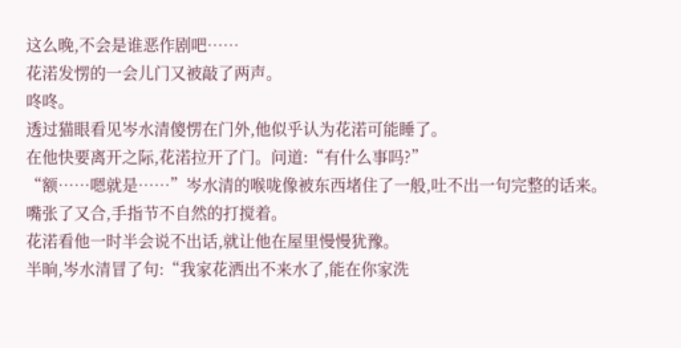这么晚,不会是谁恶作剧吧……
花渃发愣的一会儿门又被敲了两声。
咚咚。
透过猫眼看见岑水清傻愣在门外,他似乎认为花渃可能睡了。
在他快要离开之际,花渃拉开了门。问道:“有什么事吗?”
“额……嗯就是……”岑水清的喉咙像被东西堵住了一般,吐不出一句完整的话来。
嘴张了又合,手指节不自然的打搅着。
花渃看他一时半会说不出话,就让他在屋里慢慢犹豫。
半晌,岑水清冒了句:“我家花洒出不来水了,能在你家洗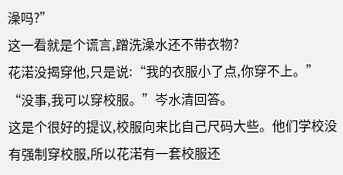澡吗?”
这一看就是个谎言,蹭洗澡水还不带衣物?
花渃没揭穿他,只是说:“我的衣服小了点,你穿不上。”
“没事,我可以穿校服。”岑水清回答。
这是个很好的提议,校服向来比自己尺码大些。他们学校没有强制穿校服,所以花渃有一套校服还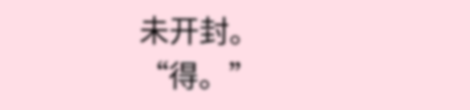未开封。
“得。”